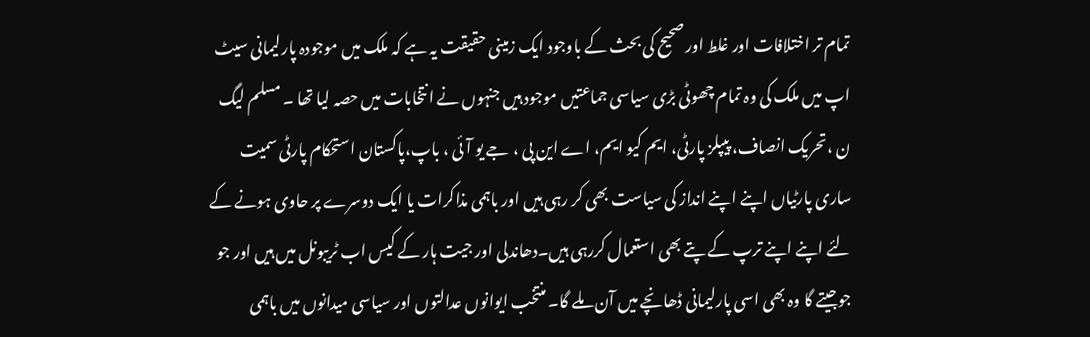تمام تر اختلافات اور غلط اور صحیح کی بحث کے باوجود ایک زمینی حقیقت یہ ہے کہ ملک میں موجودہ پارلیمانی سیٹ اپ میں ملک کی وہ تمام چھوٹی بڑی سیاسی جماعتیں موجود ہیں جنہوں نے انتخابات میں حصہ لیا تھا ۔ مسلم لیگ ن ،تحریک انصاف، پیپلز پارٹی، ایم کیو ایم، اے این پی ، جے یو آئی ، باپ،پاکستان استحکام پارٹی سمیت ساری پارٹیاں اپنے اپنے انداز کی سیاست بھی کر رہی ہیں اور باہمی مذاکرات یا ایک دوسرے پر حاوی ہونے کے لئے اپنے اپنے ترپ کے پتے بھی استعمال کررہی ہیں۔دھاندلی اور جیت ہار کے کیس اب ٹریبونل میں ہیں اور جو جوجیتے گا وہ بھی اسی پارلیمانی ڈھانچے میں آن ملے گا۔ منتخب ایوانوں عدالتوں اور سیاسی میدانوں میں باہمی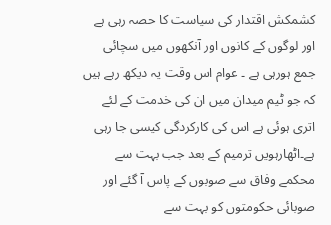کشمکش اقتدار کی سیاست کا حصہ رہی ہے اور لوگوں کے کانوں اور آنکھوں میں سچائی جمع ہورہی ہے ۔ عوام اس وقت یہ دیکھ رہے ہیں کہ جو ٹیم میدان میں ان کی خدمت کے لئے اتری ہوئی ہے اس کی کارکردگی کیسی جا رہی ہے۔اٹھارہویں ترمیم کے بعد جب بہت سے محکمے وفاق سے صوبوں کے پاس آ گئے اور صوبائی حکومتوں کو بہت سے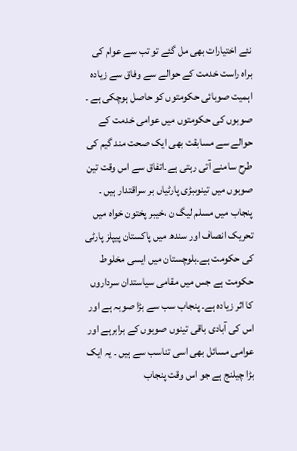نئے اختیارات بھی مل گئے تو تب سے عوام کی براہ راست خدمت کے حوالے سے وفاق سے زیادہ اہمیت صوبائی حکومتوں کو حاصل ہوچکی ہے ۔ صوبوں کی حکومتوں میں عوامی خدمت کے حوالے سے مسابقت بھی ایک صحت مند گیم کی طرح سامنے آتی رہتی ہے۔اتفاق سے اس وقت تین صوبوں میں تینوںبڑی پارٹیاں بر سراقتدار ہیں ۔ پنجاب میں مسلم لیگ ن ،خیبر پختون خواہ میں تحریک انصاف اور سندھ میں پاکستان پیپلز پارٹی کی حکومت ہے۔بلوچستان میں ایسی مخلوط حکومت ہے جس میں مقامی سیاستدان سرداروں کا اثر زیادہ ہے۔ پنجاب سب سے بڑا صوبہ ہے اور اس کی آبادی باقی تینوں صوبوں کے برابرہے اور عوامی مسائل بھی اسی تناسب سے ہیں ۔ یہ ایک بڑا چیلنج ہے جو اس وقت پنجاب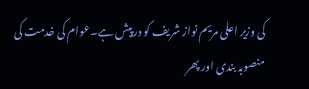کی وزیر اعلی مریم نواز شریف کو درپیش ہے۔عوام کی خدمت کی منصوبہ بندی اور پھر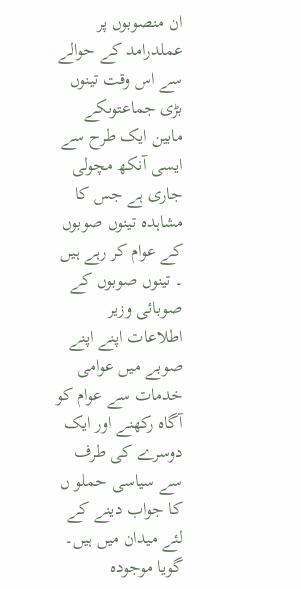ان منصوبوں پر عملدرامد کے حوالے سے اس وقت تینوں بڑی جماعتوںکے مابین ایک طرح سے ایسی آنکھ مچولی جاری ہے جس کا مشاہدہ تینوں صوبوں کے عوام کر رہے ہیں ۔ تینوں صوبوں کے صوبائی وزیر اطلاعات اپنے اپنے صوبے میں عوامی خدمات سے عوام کو آگاہ رکھنے اور ایک دوسرے کی طرف سے سیاسی حملو ں کا جواب دینے کے لئے میدان میں ہیں۔ گویا موجودہ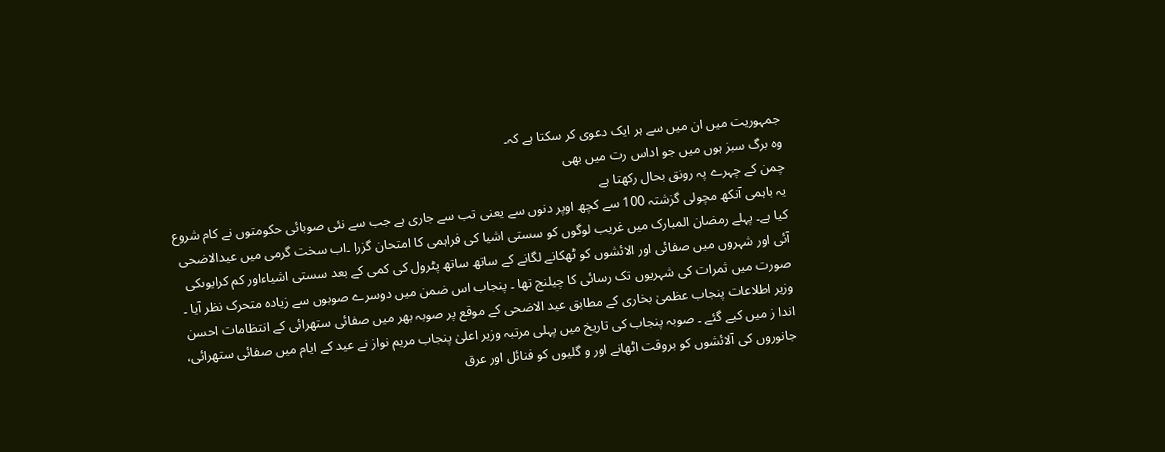جمہوریت میں ان میں سے ہر ایک دعوی کر سکتا ہے کہ۔
وہ برگ سبز ہوں میں جو اداس رت میں بھی
چمن کے چہرے پہ رونق بحال رکھتا ہے
یہ باہمی آنکھ مچولی گزشتہ 100 سے کچھ اوپر دنوں سے یعنی تب سے جاری ہے جب سے نئی صوبائی حکومتوں نے کام شروع کیا ہے۔ پہلے رمضان المبارک میں غریب لوگوں کو سستی اشیا کی فراہمی کا امتحان گزرا ۔اب سخت گرمی میں عیدالاضحی آئی اور شہروں میں صفائی اور الائشوں کو ٹھکانے لگانے کے ساتھ ساتھ پٹرول کی کمی کے بعد سستی اشیاءاور کم کرایوںکی صورت میں ثمرات کی شہریوں تک رسائی کا چیلنج تھا ۔ پنجاب اس ضمن میں دوسرے صوبوں سے زیادہ متحرک نظر آیا ۔ وزیر اطلاعات پنجاب عظمیٰ بخاری کے مطابق عید الاضحی کے موقع پر صوبہ بھر میں صفائی ستھرائی کے انتظامات احسن اندا ز میں کیے گئے ۔ صوبہ پنجاب کی تاریخ میں پہلی مرتبہ وزیر اعلیٰ پنجاب مریم نواز نے عید کے ایام میں صفائی ستھرائی، جانوروں کی آلائشوں کو بروقت اٹھانے اور و گلیوں کو فنائل اور عرق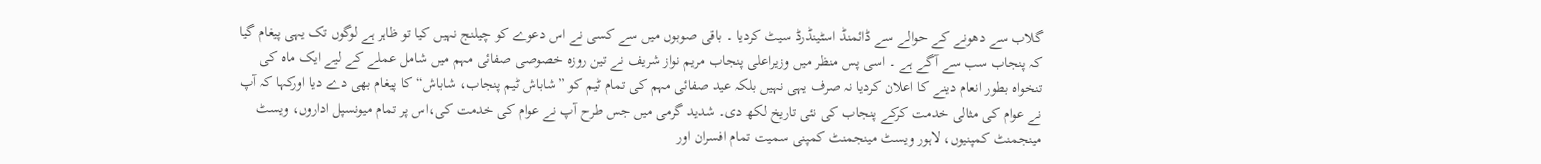گلاب سے دھونے کے حوالے سے ڈائمنڈ اسٹینڈرڈ سیٹ کردیا ۔ باقی صوبوں میں سے کسی نے اس دعوے کو چیلنج نہیں کیا تو ظاہر ہے لوگوں تک یہی پیغام گیا کہ پنجاب سب سے آگے ہے ۔ اسی پس منظر میں وزیراعلی پنجاب مریم نواز شریف نے تین روزہ خصوصی صفائی مہم میں شامل عملے کے لیے ایک ماہ کی تنخواہ بطور انعام دینے کا اعلان کردیا نہ صرف یہی نہیں بلکہ عید صفائی مہم کی تمام ٹیم کو ”شاباش ٹیم پنجاب، شاباش“ کا پیغام بھی دے دیا اورکہا کہ آپ نے عوام کی مثالی خدمت کرکے پنجاب کی نئی تاریخ لکھ دی۔ شدید گرمی میں جس طرح آپ نے عوام کی خدمت کی،اس پر تمام میونسپل اداروں، ویسٹ مینجمنٹ کمپنیوں، لاہور ویسٹ مینجمنٹ کمپنی سمیت تمام افسران اور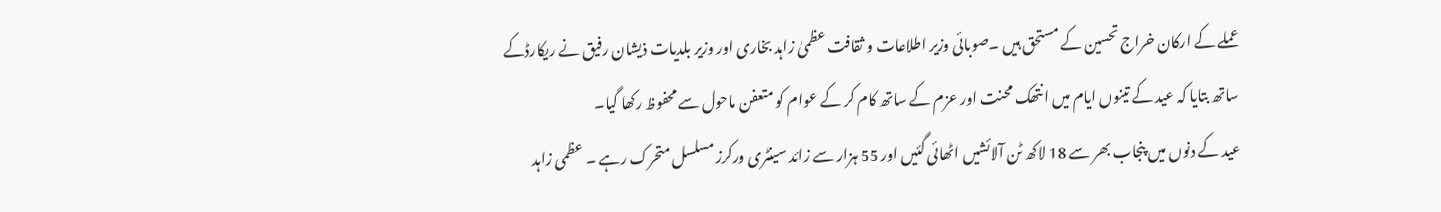عملے کے ارکان خراج تحسین کے مستحق ہیں ۔صوبائی وزیر اطلاعات و ثقافت عظمیٰ زاہد بخاری اور وزیر بلدیات ذیشان رفیق نے ریکارڈکے ساتھ بتایا کہ عید کے تینوں ایام میں انتھک محنت اور عزم کے ساتھ کام کر کے عوام کو متعفن ماحول سے محفوظ رکھا گیا۔
عید کے دنوں میں پنجاب بھر سے 18 لاکھ ٹن آلائشیں اٹھائی گئیں اور 55 ہزار سے زائد سینٹری ورکرز مسلسل متحرک رہے ۔ عظمی زاہد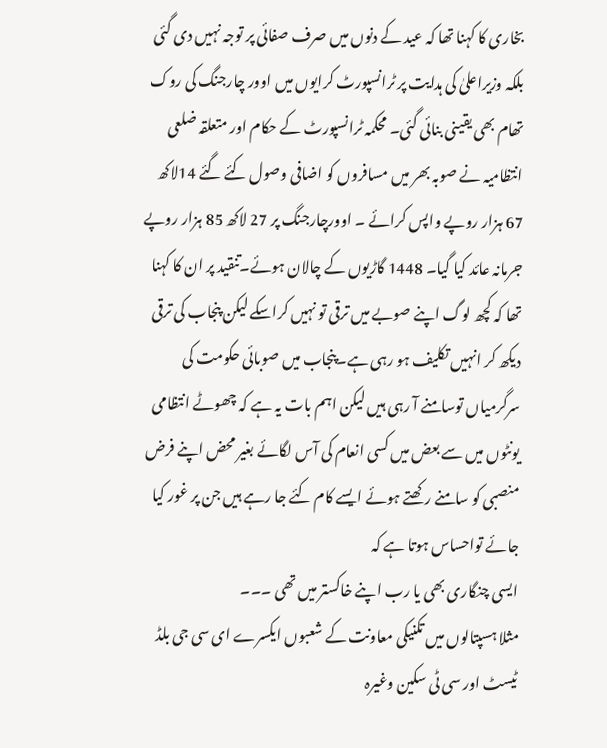بخاری کا کہنا تھا کہ عید کے دنوں میں صرف صفائی پر توجہ نہیں دی گئی بلکہ وزیراعلیٰ کی ہدایت پر ٹرانسپورٹ کرایوں میں اوور چارجنگ کی روک تھام بھی یقینی بنائی گئی۔ محکمہ ٹرانسپورٹ کے حکام اور متعلقہ ضلعی انتظامیہ نے صوبہ بھر میں مسافروں کو اضافی وصول کئے گئے 14لاکھ 67 ہزار روپے واپس کرائے ۔ اوورچارجنگ پر 27 لاکھ 85 ہزار روپے جرمانہ عائد کیا گیا۔ 1448 گاڑیوں کے چالان ہوئے۔تنقید پر ان کا کہنا تھا کہ کچھ لوگ اپنے صوبے میں ترقی تو نہیں کراسکے لیکن پنجاب کی ترقی دیکھ کر انہیں تکلیف ہو رہی ہے۔پنجاب میں صوبائی حکومت کی سرگرمیاں توسامنے آ رہی ہیں لیکن اہم بات یہ ہے کہ چھوٹے انتظامی یونٹوں میں سے بعض میں کسی انعام کی آس لگائے بغیر محض اپنے فرض منصبی کو سامنے رکھتے ہوئے ایسے کام کئے جا رہے ہیں جن پر غور کیا جائے تواحساس ہوتا ہے کہ
ایسی چنگاری بھی یا رب اپنے خاکستر میں تھی ۔۔۔
مثلا ہسپتالوں میں تکنیکی معاونت کے شعبوں ایکسرے ای سی جی بلڈ ٹیسٹ اور سی ٹی سکین وغیرہ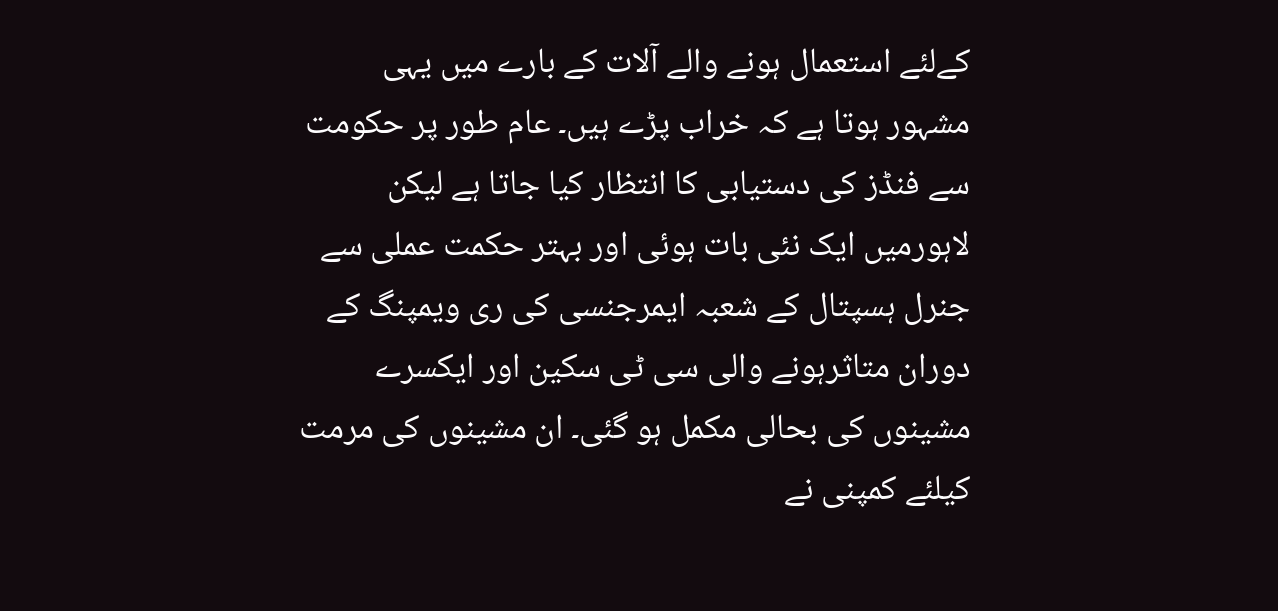کےلئے استعمال ہونے والے آلات کے بارے میں یہی مشہور ہوتا ہے کہ خراب پڑے ہیں۔ عام طور پر حکومت سے فنڈز کی دستیابی کا انتظار کیا جاتا ہے لیکن لاہورمیں ایک نئی بات ہوئی اور بہتر حکمت عملی سے جنرل ہسپتال کے شعبہ ایمرجنسی کی ری ویمپنگ کے دوران متاثرہونے والی سی ٹی سکین اور ایکسرے مشینوں کی بحالی مکمل ہو گئی۔ ان مشینوں کی مرمت کیلئے کمپنی نے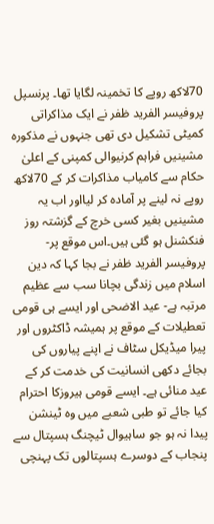70لاکھ روپے کا تخمینہ لگایا تھا۔ پرنسپل پروفیسر الفرید ظفر نے ایک مذاکراتی کمیٹی تشکیل دی تھی جنہوں نے مذکورہ مشینیں فراہم کرنیوالی کمپنی کے اعلیٰ حکام سے کامیاب مذاکرات کر کے 70لاکھ روپے نہ لینے پر آمادہ کر لیااور اب یہ مشینیں بغیر کسی خرچ کے گزشتہ روز فنکشنل ہو گئی ہیں۔اس موقع پر-پروفیسر الفرید ظفر نے بجا کہا کہ دین اسلام میں زندگی بچانا سب سے عظیم مرتبہ ہے- عید الاضحی اور ایسے ہی قومی تعطیلات کے موقع پر ہمیشہ ڈاکٹروں اور پیرا میڈیکل سٹاف نے اپنے پیاروں کی بجائے دکھی انسانیت کی خدمت کر کے عید منائی ہے۔ ایسے قومی ہیروزکا احترام کیا جائے تو طبی شعبے میں وہ ٹینشن پیدا نہ ہو جو ساہیوال ٹیچنگ ہسپتال سے پنجاب کے دوسرے ہسپتالوں تک پہنچی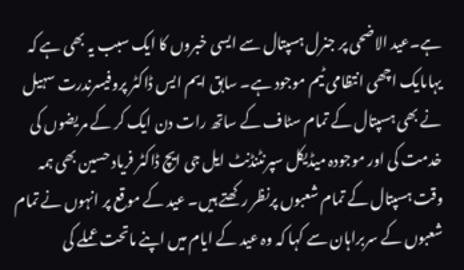ہے۔عید الاضحی پر جنرل ہسپتال سے ایسی خبروں کا ایک سبب یہ بھی ہے کہ یہاںایک اچھی انتظامی ٹیم موجود ہے۔ سابق ایم ایس ڈاکٹر پروفیسرندرت سہیل نے بھی ہسپتال کے تمام سٹاف کے ساتھ رات دن ایک کر کے مریضوں کی خدمت کی اور موجودہ میڈیکل سپرنٹنڈنٹ ایل جی ایچ ڈاکٹر فریاد حسین بھی ہمہ وقت ہسپتال کے تمام شعبوں پرنظر رکھتے ہیں۔ عید کے موقع پر انہوں نے تمام شعبوں کے سربراہان سے کہا کہ وہ عید کے ایام میں اپنے ماتحت عملے کی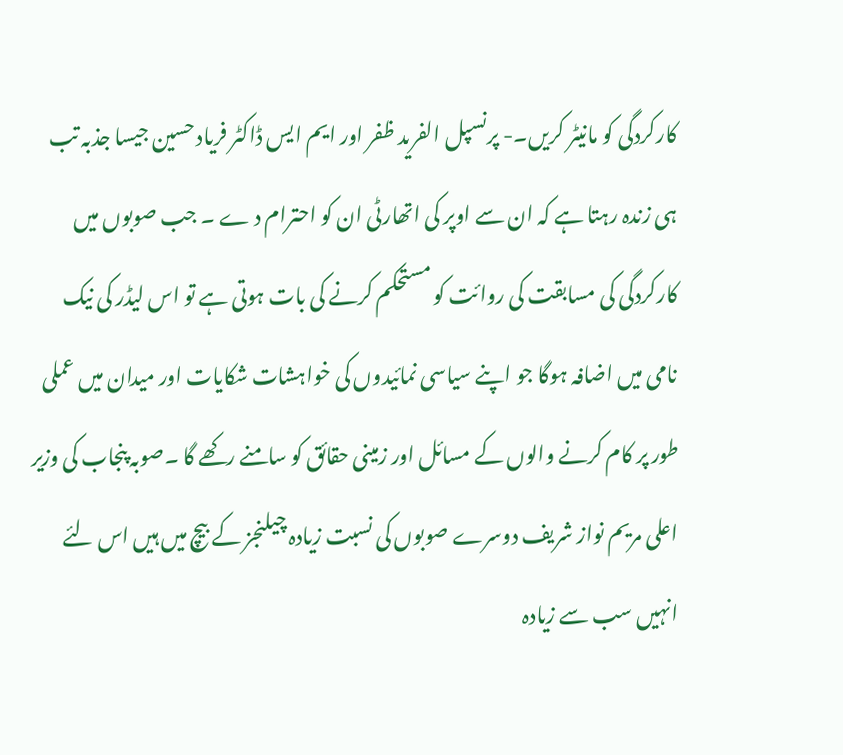کارکردگی کو مانیٹر کریں۔- پرنسپل الفرید ظفر اور ایم ایس ڈاکٹر فریاد حسین جیسا جذبہ تب ہی زندہ رہتا ہے کہ ان سے اوپر کی اتھارٹی ان کو احترام د ے ۔ جب صوبوں میں کارکردگی کی مسابقت کی روائت کو مستحکم کرنے کی بات ہوتی ہے تو اس لیڈر کی نیک نامی میں اضافہ ہوگا جو اپنے سیاسی نمائیدوں کی خواہشات شکایات اور میدان میں عملی طور پر کام کرنے والوں کے مسائل اور زمینی حقائق کو سامنے رکھے گا ۔صوبہ پنجاب کی وزیر اعلی مریم نواز شریف دوسرے صوبوں کی نسبت زیادہ چیلنجز کے بیچ میں ہیں اس لئے انہیں سب سے زیادہ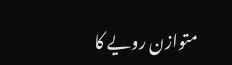متوازن رویے کا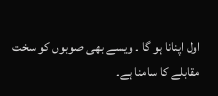اول اپنانا ہو گا ۔ ویسے بھی صوبوں کو سخت مقابلے کا سامنا ہے۔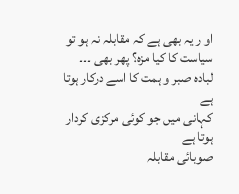او ر یہ بھی ہے کہ مقابلہ نہ ہو تو سیاست کا کیا مزہ؟ پھر بھی ۔۔۔
لبادہ صبر و ہمت کا اسے درکار ہوتا ہے
کہانی میں جو کوئی مرکزی کردار ہوتا ہے
صوبائی مقابلہ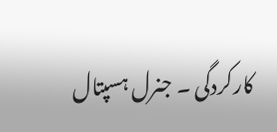کارکردگی ۔ جنرل ہسپتال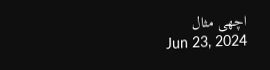اچھی مثال
Jun 23, 2024